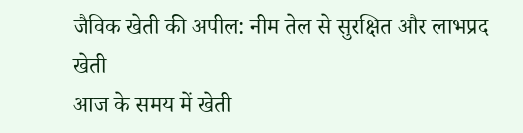जैविक खेती की अपील: नीम तेल से सुरक्षित और लाभप्रद खेती
आज के समय में खेती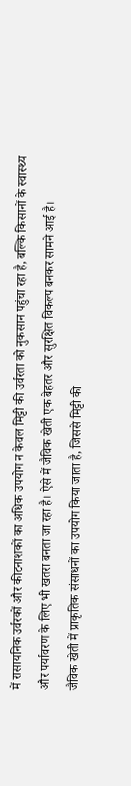में रासायनिक उर्वरकों और कीटनाशकों का अधिक उपयोग न केवल मिट्टी की उर्वरता को नुकसान पहुंचा रहा है, बल्कि किसानों के स्वास्थ्य और पर्यावरण के लिए भी खतरा बनता जा रहा है। ऐसे में जैविक खेती एक बेहतर और सुरक्षित विकल्प बनकर सामने आई है।
जैविक खेती में प्राकृतिक संसाधनों का उपयोग किया जाता है, जिससे मिट्टी की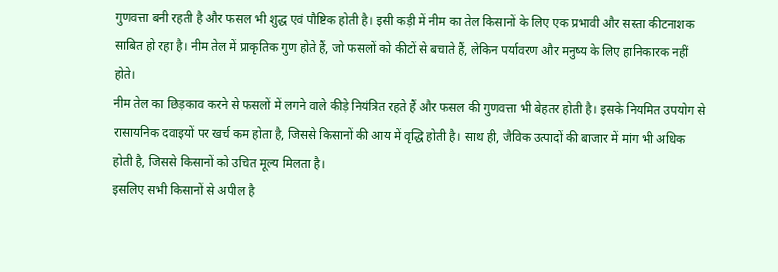गुणवत्ता बनी रहती है और फसल भी शुद्ध एवं पौष्टिक होती है। इसी कड़ी में नीम का तेल किसानों के लिए एक प्रभावी और सस्ता कीटनाशक साबित हो रहा है। नीम तेल में प्राकृतिक गुण होते हैं, जो फसलों को कीटों से बचाते हैं, लेकिन पर्यावरण और मनुष्य के लिए हानिकारक नहीं होते।
नीम तेल का छिड़काव करने से फसलों में लगने वाले कीड़े नियंत्रित रहते हैं और फसल की गुणवत्ता भी बेहतर होती है। इसके नियमित उपयोग से रासायनिक दवाइयों पर खर्च कम होता है, जिससे किसानों की आय में वृद्धि होती है। साथ ही, जैविक उत्पादों की बाजार में मांग भी अधिक होती है, जिससे किसानों को उचित मूल्य मिलता है।
इसलिए सभी किसानों से अपील है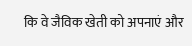कि वे जैविक खेती को अपनाएं और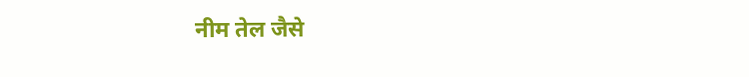नीम तेल जैसे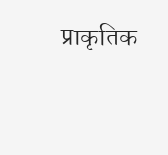प्राकृतिक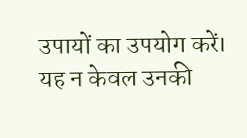उपायों का उपयोग करें। यह न केवल उनकी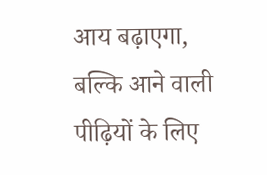आय बढ़ाएगा, बल्कि आने वाली पीढ़ियों के लिए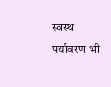स्वस्थ पर्यावरण भी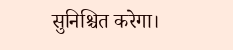सुनिश्चित करेगा।